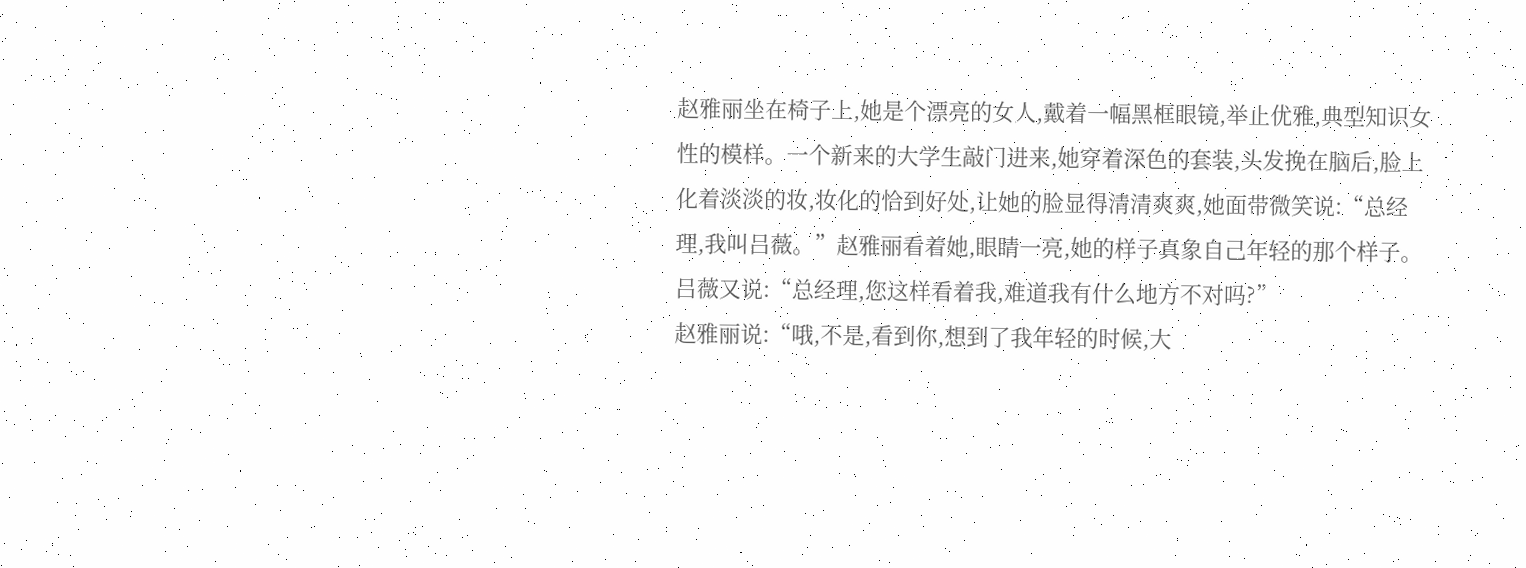赵雅丽坐在椅子上,她是个漂亮的女人,戴着一幅黑框眼镜,举止优雅,典型知识女性的模样。一个新来的大学生敲门进来,她穿着深色的套装,头发挽在脑后,脸上化着淡淡的妆,妆化的恰到好处,让她的脸显得清清爽爽,她面带微笑说:“总经理,我叫吕薇。”赵雅丽看着她,眼睛一亮,她的样子真象自己年轻的那个样子。
吕薇又说:“总经理,您这样看着我,难道我有什么地方不对吗?”
赵雅丽说:“哦,不是,看到你,想到了我年轻的时候,大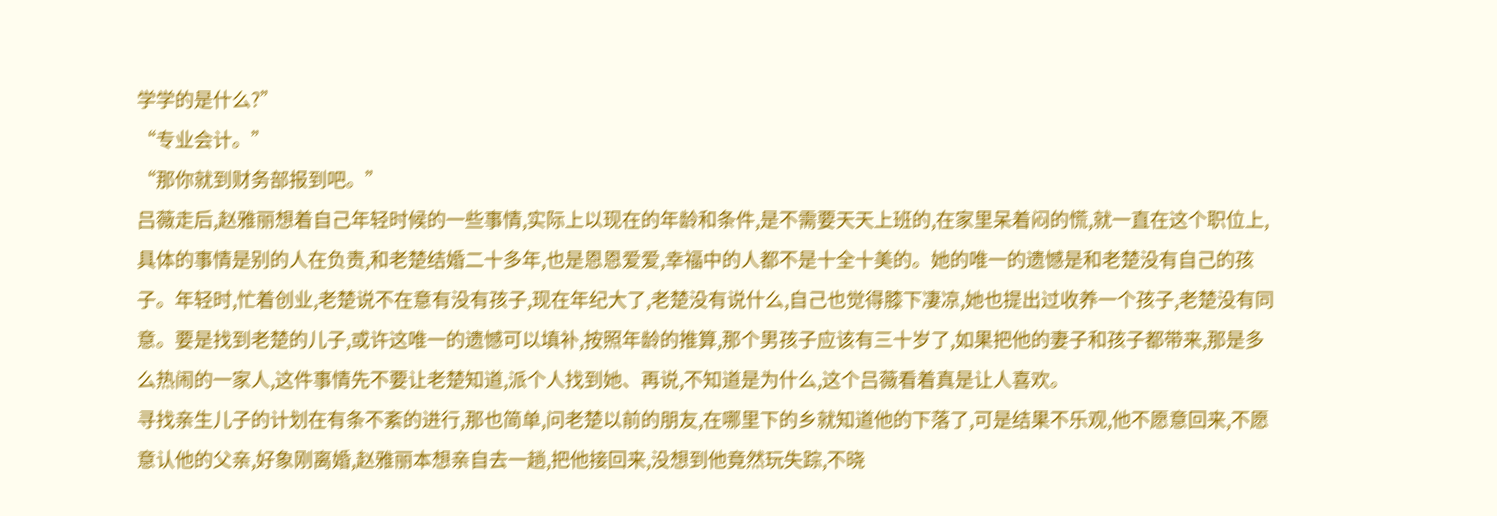学学的是什么?”
“专业会计。”
“那你就到财务部报到吧。”
吕薇走后,赵雅丽想着自己年轻时候的一些事情,实际上以现在的年龄和条件,是不需要天天上班的,在家里呆着闷的慌,就一直在这个职位上,具体的事情是别的人在负责,和老楚结婚二十多年,也是恩恩爱爱,幸福中的人都不是十全十美的。她的唯一的遗憾是和老楚没有自己的孩子。年轻时,忙着创业,老楚说不在意有没有孩子,现在年纪大了,老楚没有说什么,自己也觉得膝下凄凉,她也提出过收养一个孩子,老楚没有同意。要是找到老楚的儿子,或许这唯一的遗憾可以填补,按照年龄的推算,那个男孩子应该有三十岁了,如果把他的妻子和孩子都带来,那是多么热闹的一家人,这件事情先不要让老楚知道,派个人找到她、再说,不知道是为什么,这个吕薇看着真是让人喜欢。
寻找亲生儿子的计划在有条不紊的进行,那也简单,问老楚以前的朋友,在哪里下的乡就知道他的下落了,可是结果不乐观,他不愿意回来,不愿意认他的父亲,好象刚离婚,赵雅丽本想亲自去一趟,把他接回来,没想到他竟然玩失踪,不晓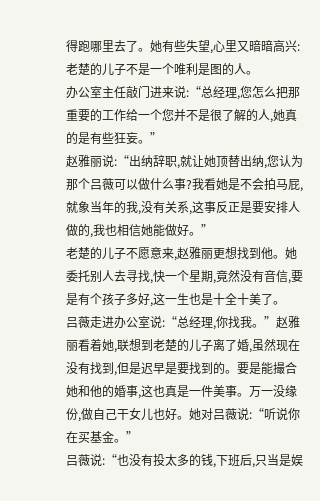得跑哪里去了。她有些失望,心里又暗暗高兴:老楚的儿子不是一个唯利是图的人。
办公室主任敲门进来说:“总经理,您怎么把那重要的工作给一个您并不是很了解的人,她真的是有些狂妄。”
赵雅丽说:“出纳辞职,就让她顶替出纳,您认为那个吕薇可以做什么事?我看她是不会拍马屁,就象当年的我,没有关系,这事反正是要安排人做的,我也相信她能做好。”
老楚的儿子不愿意来,赵雅丽更想找到他。她委托别人去寻找,快一个星期,竟然没有音信,要是有个孩子多好,这一生也是十全十美了。
吕薇走进办公室说:“总经理,你找我。”赵雅丽看着她,联想到老楚的儿子离了婚,虽然现在没有找到,但是迟早是要找到的。要是能撮合她和他的婚事,这也真是一件美事。万一没缘份,做自己干女儿也好。她对吕薇说:“听说你在买基金。”
吕薇说:“也没有投太多的钱,下班后,只当是娱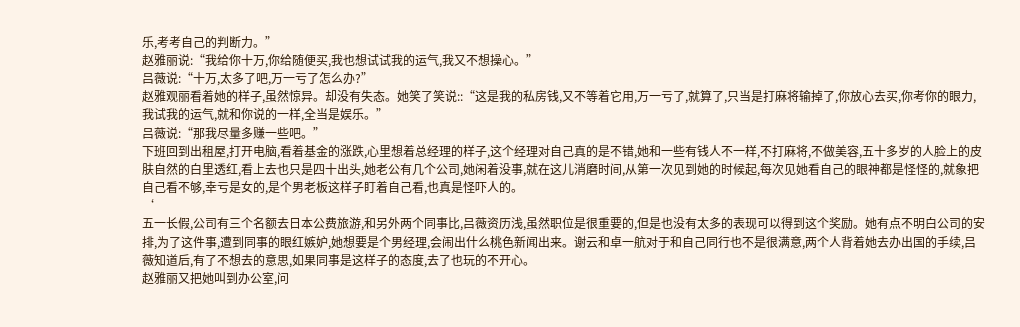乐,考考自己的判断力。”
赵雅丽说:“我给你十万,你给随便买,我也想试试我的运气,我又不想操心。”
吕薇说:“十万,太多了吧,万一亏了怎么办?”
赵雅观丽看着她的样子,虽然惊异。却没有失态。她笑了笑说::“这是我的私房钱,又不等着它用,万一亏了,就算了,只当是打麻将输掉了,你放心去买,你考你的眼力,我试我的运气,就和你说的一样,全当是娱乐。”
吕薇说:“那我尽量多赚一些吧。”
下班回到出租屋,打开电脑,看着基金的涨跌,心里想着总经理的样子,这个经理对自己真的是不错,她和一些有钱人不一样,不打麻将,不做美容,五十多岁的人脸上的皮肤自然的白里透红,看上去也只是四十出头,她老公有几个公司,她闲着没事,就在这儿消磨时间,从第一次见到她的时候起,每次见她看自己的眼神都是怪怪的,就象把自己看不够,幸亏是女的,是个男老板这样子盯着自己看,也真是怪吓人的。
‘
五一长假,公司有三个名额去日本公费旅游,和另外两个同事比,吕薇资历浅,虽然职位是很重要的,但是也没有太多的表现可以得到这个奖励。她有点不明白公司的安排,为了这件事,遭到同事的眼红嫉妒,她想要是个男经理,会闹出什么桃色新闻出来。谢云和卓一航对于和自己同行也不是很满意,两个人背着她去办出国的手续,吕薇知道后,有了不想去的意思,如果同事是这样子的态度,去了也玩的不开心。
赵雅丽又把她叫到办公室,问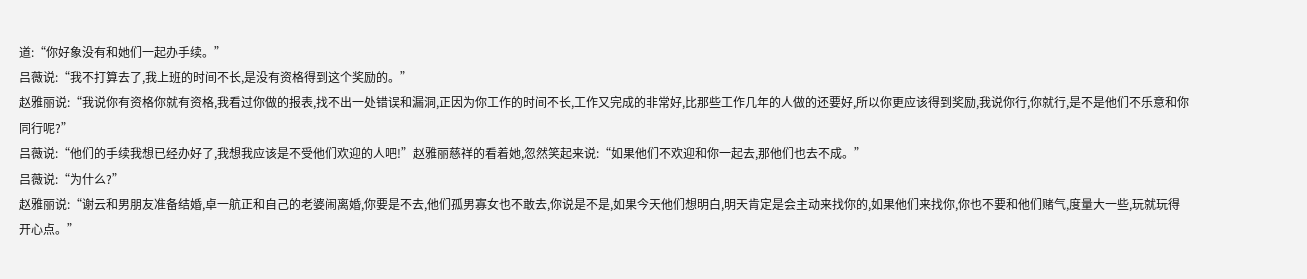道:“你好象没有和她们一起办手续。”
吕薇说:“我不打算去了,我上班的时间不长,是没有资格得到这个奖励的。”
赵雅丽说:“我说你有资格你就有资格,我看过你做的报表,找不出一处错误和漏洞,正因为你工作的时间不长,工作又完成的非常好,比那些工作几年的人做的还要好,所以你更应该得到奖励,我说你行,你就行,是不是他们不乐意和你同行呢?”
吕薇说:“他们的手续我想已经办好了,我想我应该是不受他们欢迎的人吧!”赵雅丽慈祥的看着她,忽然笑起来说:“如果他们不欢迎和你一起去,那他们也去不成。”
吕薇说:“为什么?”
赵雅丽说:“谢云和男朋友准备结婚,卓一航正和自己的老婆闹离婚,你要是不去,他们孤男寡女也不敢去,你说是不是,如果今天他们想明白,明天肯定是会主动来找你的,如果他们来找你,你也不要和他们赌气,度量大一些,玩就玩得开心点。”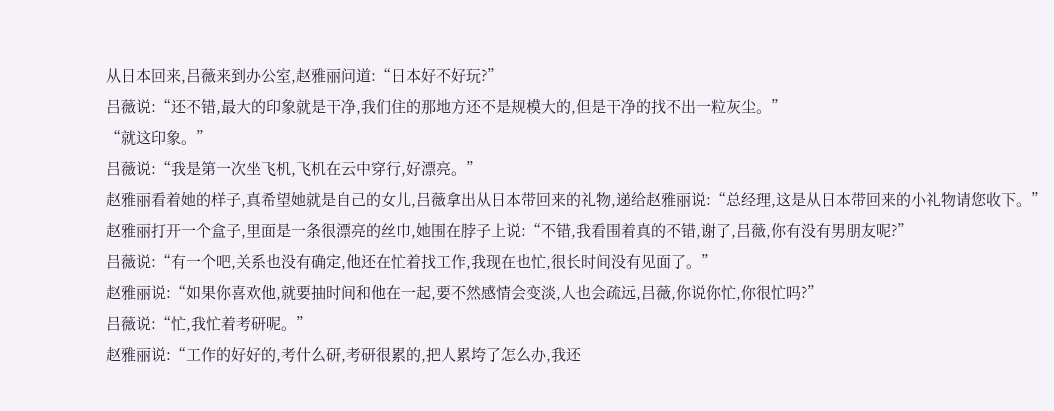从日本回来,吕薇来到办公室,赵雅丽问道:“日本好不好玩?”
吕薇说:“还不错,最大的印象就是干净,我们住的那地方还不是规模大的,但是干净的找不出一粒灰尘。”
“就这印象。”
吕薇说:“我是第一次坐飞机,飞机在云中穿行,好漂亮。”
赵雅丽看着她的样子,真希望她就是自己的女儿,吕薇拿出从日本带回来的礼物,递给赵雅丽说:“总经理,这是从日本带回来的小礼物请您收下。”
赵雅丽打开一个盒子,里面是一条很漂亮的丝巾,她围在脖子上说:“不错,我看围着真的不错,谢了,吕薇,你有没有男朋友呢?”
吕薇说:“有一个吧,关系也没有确定,他还在忙着找工作,我现在也忙,很长时间没有见面了。”
赵雅丽说:“如果你喜欢他,就要抽时间和他在一起,要不然感情会变淡,人也会疏远,吕薇,你说你忙,你很忙吗?”
吕薇说:“忙,我忙着考研呢。”
赵雅丽说:“工作的好好的,考什么研,考研很累的,把人累垮了怎么办,我还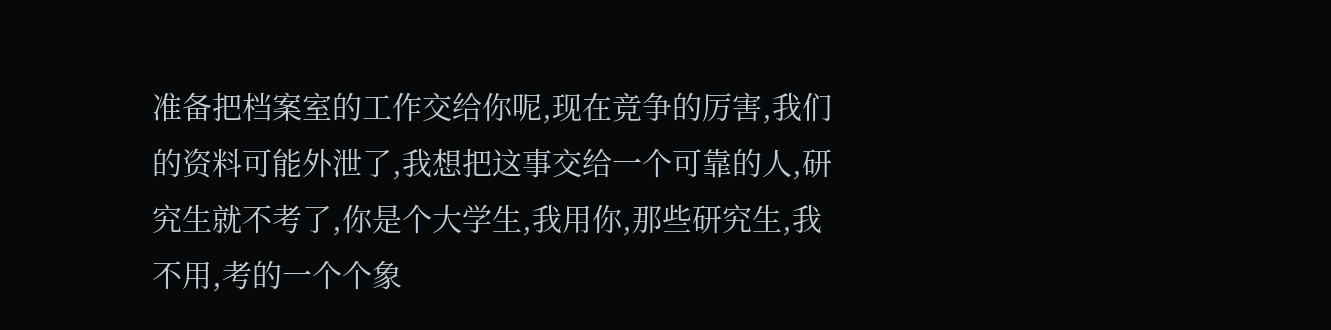准备把档案室的工作交给你呢,现在竞争的厉害,我们的资料可能外泄了,我想把这事交给一个可靠的人,研究生就不考了,你是个大学生,我用你,那些研究生,我不用,考的一个个象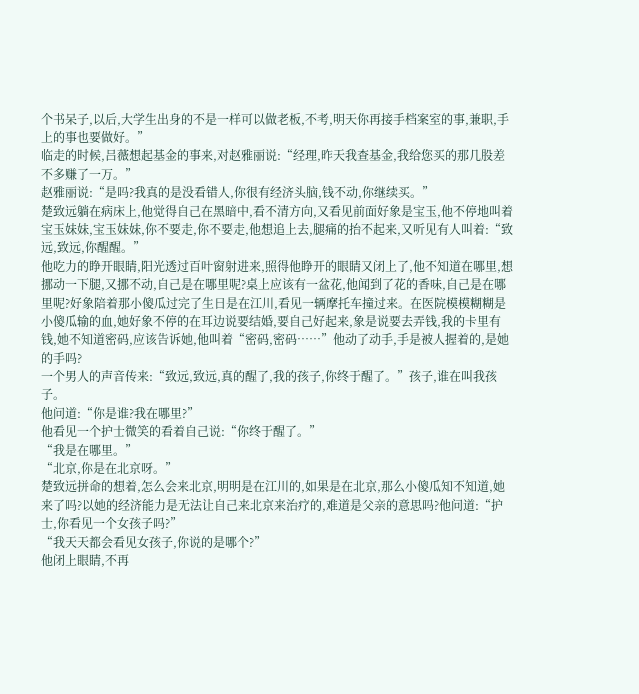个书呆子,以后,大学生出身的不是一样可以做老板,不考,明天你再接手档案室的事,兼职,手上的事也要做好。”
临走的时候,吕薇想起基金的事来,对赵雅丽说:“经理,昨天我查基金,我给您买的那几股差不多赚了一万。”
赵雅丽说:“是吗?我真的是没看错人,你很有经济头脑,钱不动,你继续买。”
楚致远躺在病床上,他觉得自己在黑暗中,看不清方向,又看见前面好象是宝玉,他不停地叫着宝玉妹妹,宝玉妹妹,你不要走,你不要走,他想追上去,腿痛的抬不起来,又听见有人叫着:“致远,致远,你醒醒。”
他吃力的睁开眼睛,阳光透过百叶窗射进来,照得他睁开的眼睛又闭上了,他不知道在哪里,想挪动一下腿,又挪不动,自己是在哪里呢?桌上应该有一盆花,他闻到了花的香味,自己是在哪里呢?好象陪着那小傻瓜过完了生日是在江川,看见一辆摩托车撞过来。在医院模模糊糊是小傻瓜输的血,她好象不停的在耳边说要结婚,要自己好起来,象是说要去弄钱,我的卡里有钱,她不知道密码,应该告诉她,他叫着“密码,密码……”他动了动手,手是被人握着的,是她的手吗?
一个男人的声音传来:“致远,致远,真的醒了,我的孩子,你终于醒了。”孩子,谁在叫我孩子。
他问道:“你是谁?我在哪里?”
他看见一个护士微笑的看着自己说:“你终于醒了。”
“我是在哪里。”
“北京,你是在北京呀。”
楚致远拼命的想着,怎么会来北京,明明是在江川的,如果是在北京,那么小傻瓜知不知道,她来了吗?以她的经济能力是无法让自己来北京来治疗的,难道是父亲的意思吗?他问道:“护士,你看见一个女孩子吗?”
“我天天都会看见女孩子,你说的是哪个?”
他闭上眼睛,不再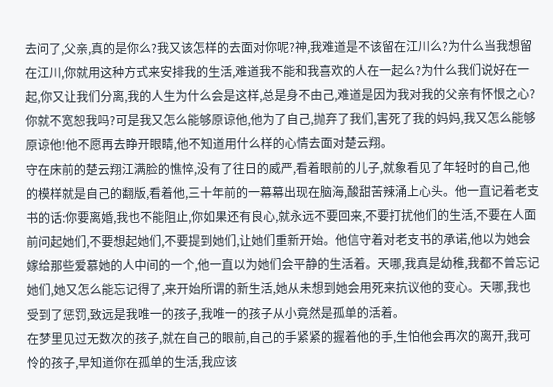去问了,父亲,真的是你么?我又该怎样的去面对你呢?神,我难道是不该留在江川么?为什么当我想留在江川,你就用这种方式来安排我的生活,难道我不能和我喜欢的人在一起么?为什么我们说好在一起,你又让我们分离,我的人生为什么会是这样,总是身不由己,难道是因为我对我的父亲有怀恨之心?你就不宽恕我吗?可是我又怎么能够原谅他,他为了自己,抛弃了我们,害死了我的妈妈,我又怎么能够原谅他!他不愿再去睁开眼睛,他不知道用什么样的心情去面对楚云翔。
守在床前的楚云翔江满脸的憔悴,没有了往日的威严,看着眼前的儿子,就象看见了年轻时的自己,他的模样就是自己的翻版,看着他,三十年前的一幕幕出现在脑海,酸甜苦辣涌上心头。他一直记着老支书的话:你要离婚,我也不能阻止,你如果还有良心,就永远不要回来,不要打扰他们的生活,不要在人面前问起她们,不要想起她们,不要提到她们,让她们重新开始。他信守着对老支书的承诺,他以为她会嫁给那些爱慕她的人中间的一个,他一直以为她们会平静的生活着。天哪,我真是幼稚,我都不曾忘记她们,她又怎么能忘记得了,来开始所谓的新生活,她从未想到她会用死来抗议他的变心。天哪,我也受到了惩罚,致远是我唯一的孩子,我唯一的孩子从小竟然是孤单的活着。
在梦里见过无数次的孩子,就在自己的眼前,自己的手紧紧的握着他的手,生怕他会再次的离开,我可怜的孩子,早知道你在孤单的生活,我应该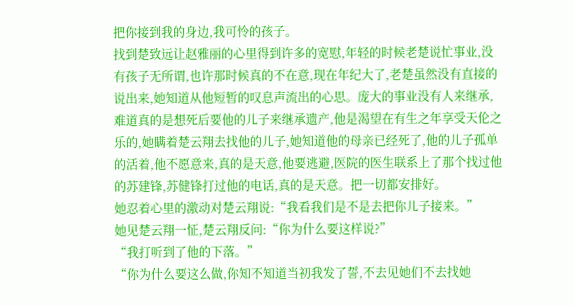把你接到我的身边,我可怜的孩子。
找到楚致远让赵雅丽的心里得到许多的宽慰,年轻的时候老楚说忙事业,没有孩子无所谓,也许那时候真的不在意,现在年纪大了,老楚虽然没有直接的说出来,她知道从他短暂的叹息声流出的心思。庞大的事业没有人来继承,难道真的是想死后要他的儿子来继承遗产,他是渴望在有生之年享受天伦之乐的,她瞒着楚云翔去找他的儿子,她知道他的母亲已经死了,他的儿子孤单的活着,他不愿意来,真的是天意,他要逃避,医院的医生联系上了那个找过他的苏建锋,苏健锋打过他的电话,真的是天意。把一切都安排好。
她忍着心里的激动对楚云翔说:“我看我们是不是去把你儿子接来。”
她见楚云翔一怔,楚云翔反问:“你为什么要这样说?”
“我打听到了他的下落。”
“你为什么要这么做,你知不知道当初我发了誓,不去见她们不去找她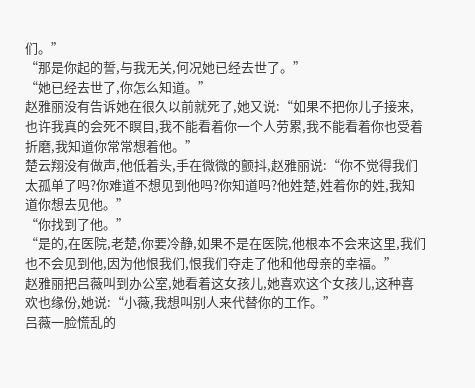们。”
“那是你起的誓,与我无关,何况她已经去世了。”
“她已经去世了,你怎么知道。”
赵雅丽没有告诉她在很久以前就死了,她又说:“如果不把你儿子接来,也许我真的会死不瞑目,我不能看着你一个人劳累,我不能看着你也受着折磨,我知道你常常想着他。”
楚云翔没有做声,他低着头,手在微微的颤抖,赵雅丽说:“你不觉得我们太孤单了吗?你难道不想见到他吗?你知道吗?他姓楚,姓着你的姓,我知道你想去见他。”
“你找到了他。”
“是的,在医院,老楚,你要冷静,如果不是在医院,他根本不会来这里,我们也不会见到他,因为他恨我们,恨我们夺走了他和他母亲的幸福。”
赵雅丽把吕薇叫到办公室,她看着这女孩儿,她喜欢这个女孩儿,这种喜欢也缘份,她说:“小薇,我想叫别人来代替你的工作。”
吕薇一脸慌乱的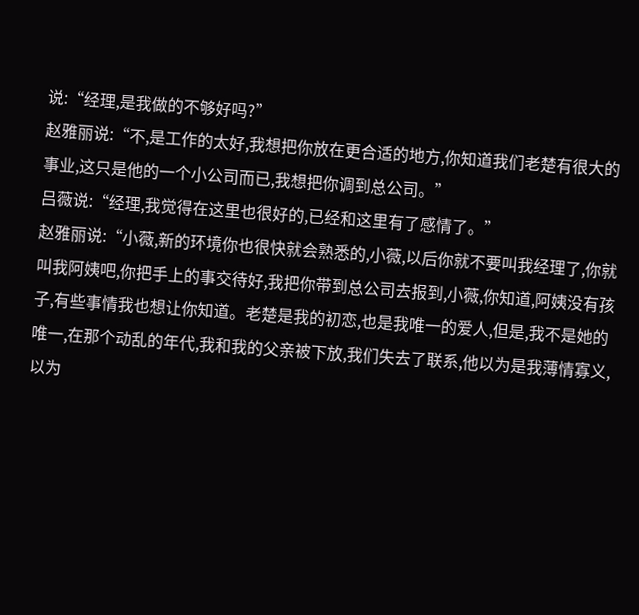说:“经理,是我做的不够好吗?”
赵雅丽说:“不,是工作的太好,我想把你放在更合适的地方,你知道我们老楚有很大的事业,这只是他的一个小公司而已,我想把你调到总公司。”
吕薇说:“经理,我觉得在这里也很好的,已经和这里有了感情了。”
赵雅丽说:“小薇,新的环境你也很快就会熟悉的,小薇,以后你就不要叫我经理了,你就叫我阿姨吧,你把手上的事交待好,我把你带到总公司去报到,小薇,你知道,阿姨没有孩子,有些事情我也想让你知道。老楚是我的初恋,也是我唯一的爱人,但是,我不是她的唯一,在那个动乱的年代,我和我的父亲被下放,我们失去了联系,他以为是我薄情寡义,以为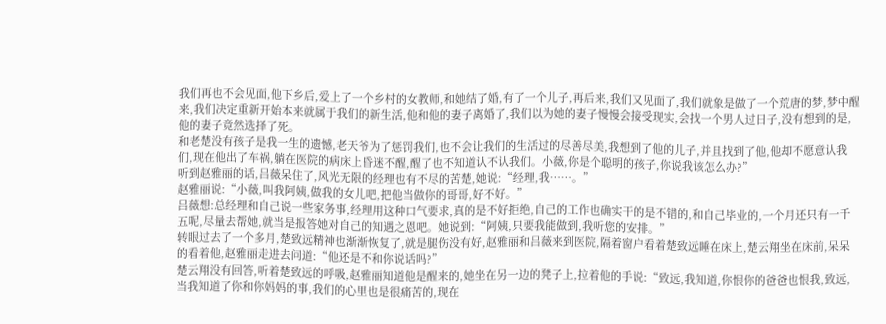我们再也不会见面,他下乡后,爱上了一个乡村的女教师,和她结了婚,有了一个儿子,再后来,我们又见面了,我们就象是做了一个荒唐的梦,梦中醒来,我们决定重新开始本来就属于我们的新生活,他和他的妻子离婚了,我们以为她的妻子慢慢会接受现实,会找一个男人过日子,没有想到的是,他的妻子竟然选择了死。
和老楚没有孩子是我一生的遗憾,老天爷为了惩罚我们,也不会让我们的生活过的尽善尽美,我想到了他的儿子,并且找到了他,他却不愿意认我们,现在他出了车祸,躺在医院的病床上昏迷不醒,醒了也不知道认不认我们。小薇,你是个聪明的孩子,你说我该怎么办?”
听到赵雅丽的话,吕薇呆住了,风光无限的经理也有不尽的苦楚,她说:“经理,我……。”
赵雅丽说:“小薇,叫我阿姨,做我的女儿吧,把他当做你的哥哥,好不好。”
吕薇想:总经理和自己说一些家务事,经理用这种口气要求,真的是不好拒绝,自己的工作也确实干的是不错的,和自己毕业的,一个月还只有一千五呢,尽量去帮她,就当是报答她对自己的知遇之恩吧。她说到:“阿姨,只要我能做到,我听您的安排。”
转眼过去了一个多月,楚致远精神也渐渐恢复了,就是腿伤没有好,赵雅丽和吕薇来到医院,隔着窗户看着楚致远睡在床上,楚云翔坐在床前,呆呆的看着他,赵雅丽走进去问道:“他还是不和你说话吗?”
楚云翔没有回答,听着楚致远的呼吸,赵雅丽知道他是醒来的,她坐在另一边的凳子上,拉着他的手说:“致远,我知道,你恨你的爸爸也恨我,致远,当我知道了你和你妈妈的事,我们的心里也是很痛苦的,现在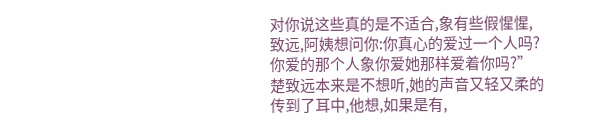对你说这些真的是不适合,象有些假惺惺,致远,阿姨想问你:你真心的爱过一个人吗?你爱的那个人象你爱她那样爱着你吗?”
楚致远本来是不想听,她的声音又轻又柔的传到了耳中,他想,如果是有,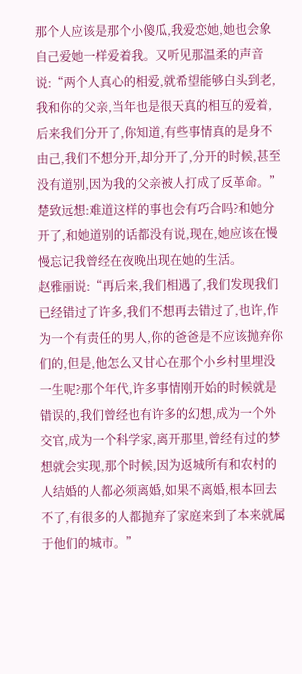那个人应该是那个小傻瓜,我爱恋她,她也会象自己爱她一样爱着我。又听见那温柔的声音说:“两个人真心的相爱,就希望能够白头到老,我和你的父亲,当年也是很天真的相互的爱着,后来我们分开了,你知道,有些事情真的是身不由己,我们不想分开,却分开了,分开的时候,甚至没有道别,因为我的父亲被人打成了反革命。”
楚致远想:难道这样的事也会有巧合吗?和她分开了,和她道别的话都没有说,现在,她应该在慢慢忘记我曾经在夜晚出现在她的生活。
赵雅丽说:“再后来,我们相遇了,我们发现我们已经错过了许多,我们不想再去错过了,也许,作为一个有责任的男人,你的爸爸是不应该抛弃你们的,但是,他怎么又甘心在那个小乡村里埋没一生呢?那个年代,许多事情刚开始的时候就是错误的,我们曾经也有许多的幻想,成为一个外交官,成为一个科学家,离开那里,曾经有过的梦想就会实现,那个时候,因为返城所有和农村的人结婚的人都必须离婚,如果不离婚,根本回去不了,有很多的人都抛弃了家庭来到了本来就属于他们的城市。”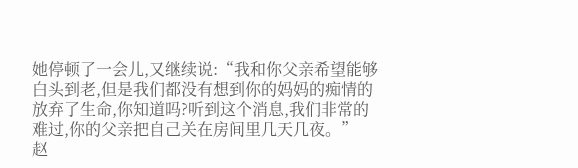她停顿了一会儿,又继续说:“我和你父亲希望能够白头到老,但是我们都没有想到你的妈妈的痴情的放弃了生命,你知道吗?听到这个消息,我们非常的难过,你的父亲把自己关在房间里几天几夜。”
赵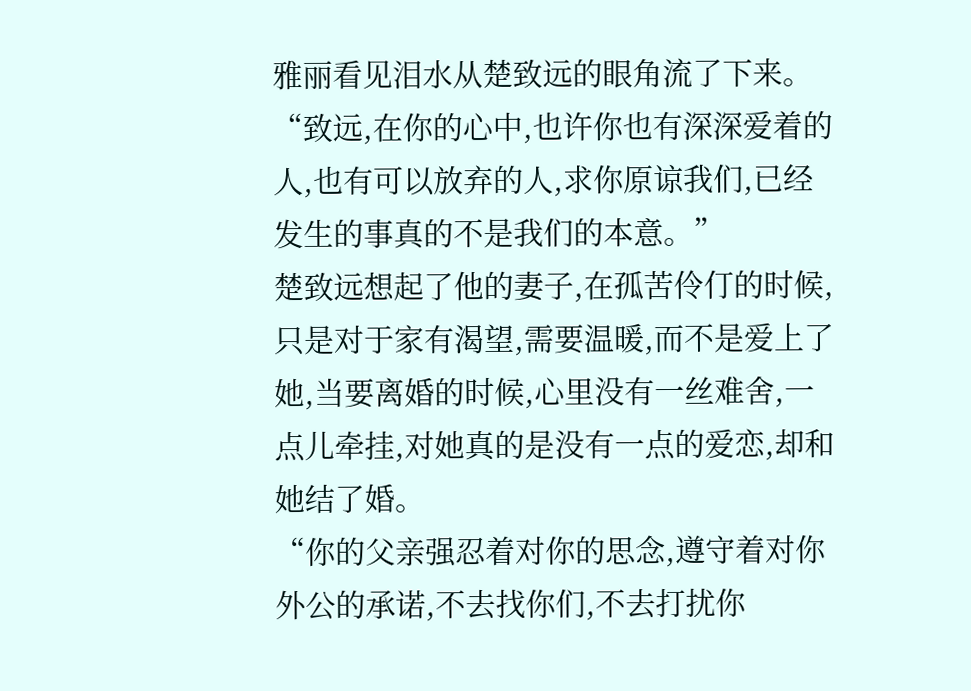雅丽看见泪水从楚致远的眼角流了下来。“致远,在你的心中,也许你也有深深爱着的人,也有可以放弃的人,求你原谅我们,已经发生的事真的不是我们的本意。”
楚致远想起了他的妻子,在孤苦伶仃的时候,只是对于家有渴望,需要温暖,而不是爱上了她,当要离婚的时候,心里没有一丝难舍,一点儿牵挂,对她真的是没有一点的爱恋,却和她结了婚。
“你的父亲强忍着对你的思念,遵守着对你外公的承诺,不去找你们,不去打扰你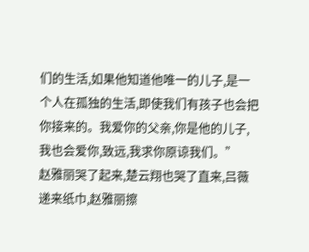们的生活,如果他知道他唯一的儿子,是一个人在孤独的生活,即使我们有孩子也会把你接来的。我爱你的父亲,你是他的儿子,我也会爱你,致远,我求你原谅我们。”
赵雅丽哭了起来,楚云翔也哭了直来,吕薇递来纸巾,赵雅丽擦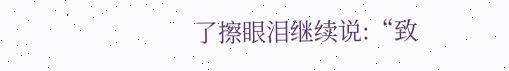了擦眼泪继续说:“致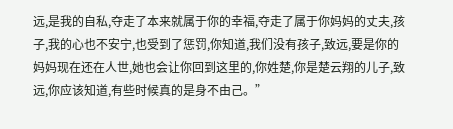远,是我的自私,夺走了本来就属于你的幸福,夺走了属于你妈妈的丈夫,孩子,我的心也不安宁,也受到了惩罚,你知道,我们没有孩子,致远,要是你的妈妈现在还在人世,她也会让你回到这里的,你姓楚,你是楚云翔的儿子,致远,你应该知道,有些时候真的是身不由己。”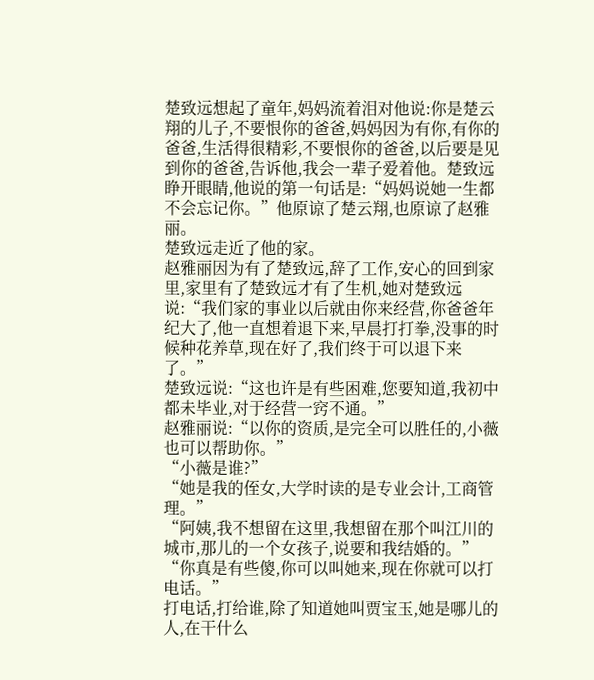楚致远想起了童年,妈妈流着泪对他说:你是楚云翔的儿子,不要恨你的爸爸,妈妈因为有你,有你的爸爸,生活得很精彩,不要恨你的爸爸,以后要是见到你的爸爸,告诉他,我会一辈子爱着他。楚致远睁开眼睛,他说的第一句话是:“妈妈说她一生都不会忘记你。”他原谅了楚云翔,也原谅了赵雅丽。
楚致远走近了他的家。
赵雅丽因为有了楚致远,辞了工作,安心的回到家里,家里有了楚致远才有了生机,她对楚致远说:“我们家的事业以后就由你来经营,你爸爸年纪大了,他一直想着退下来,早晨打打拳,没事的时候种花养草,现在好了,我们终于可以退下来了。”
楚致远说:“这也许是有些困难,您要知道,我初中都未毕业,对于经营一窍不通。”
赵雅丽说:“以你的资质,是完全可以胜任的,小薇也可以帮助你。”
“小薇是谁?”
“她是我的侄女,大学时读的是专业会计,工商管理。”
“阿姨,我不想留在这里,我想留在那个叫江川的城市,那儿的一个女孩子,说要和我结婚的。”
“你真是有些傻,你可以叫她来,现在你就可以打电话。”
打电话,打给谁,除了知道她叫贾宝玉,她是哪儿的人,在干什么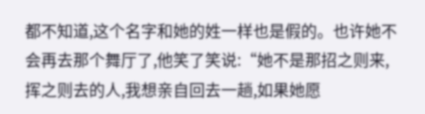都不知道,这个名字和她的姓一样也是假的。也许她不会再去那个舞厅了,他笑了笑说:“她不是那招之则来,挥之则去的人,我想亲自回去一趟,如果她愿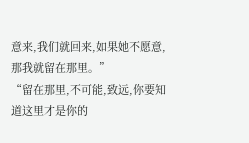意来,我们就回来,如果她不愿意,那我就留在那里。”
“留在那里,不可能,致远,你要知道这里才是你的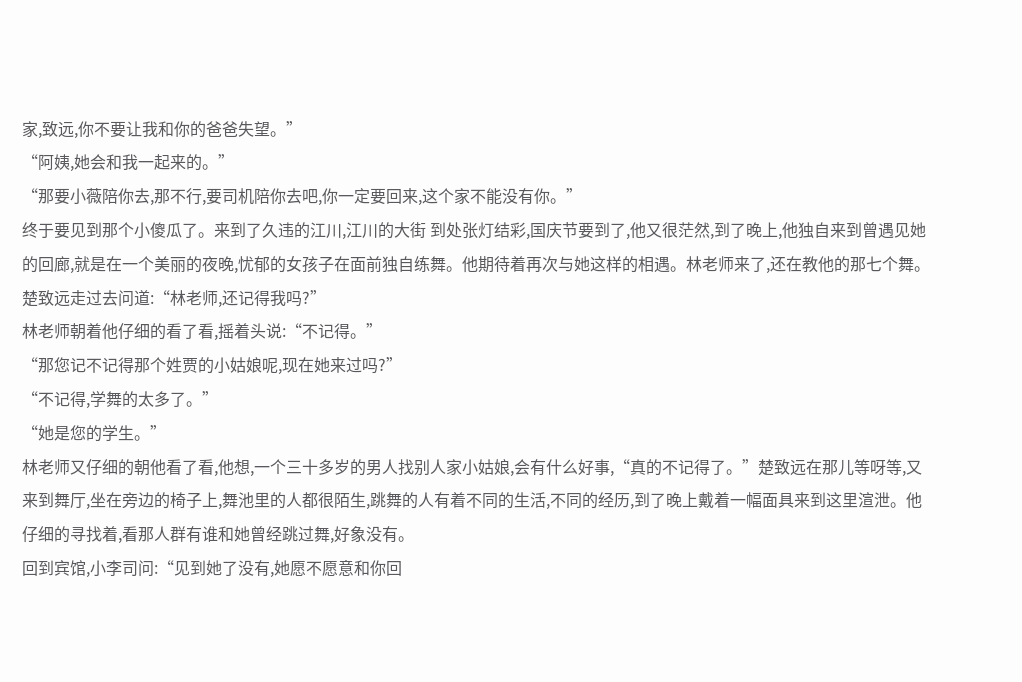家,致远,你不要让我和你的爸爸失望。”
“阿姨,她会和我一起来的。”
“那要小薇陪你去,那不行,要司机陪你去吧,你一定要回来,这个家不能没有你。”
终于要见到那个小傻瓜了。来到了久违的江川,江川的大街 到处张灯结彩,国庆节要到了,他又很茫然,到了晚上,他独自来到曾遇见她的回廊,就是在一个美丽的夜晚,忧郁的女孩子在面前独自练舞。他期待着再次与她这样的相遇。林老师来了,还在教他的那七个舞。楚致远走过去问道:“林老师,还记得我吗?”
林老师朝着他仔细的看了看,摇着头说:“不记得。”
“那您记不记得那个姓贾的小姑娘呢,现在她来过吗?”
“不记得,学舞的太多了。”
“她是您的学生。”
林老师又仔细的朝他看了看,他想,一个三十多岁的男人找别人家小姑娘,会有什么好事,“真的不记得了。”楚致远在那儿等呀等,又来到舞厅,坐在旁边的椅子上,舞池里的人都很陌生,跳舞的人有着不同的生活,不同的经历,到了晚上戴着一幅面具来到这里渲泄。他仔细的寻找着,看那人群有谁和她曾经跳过舞,好象没有。
回到宾馆,小李司问:“见到她了没有,她愿不愿意和你回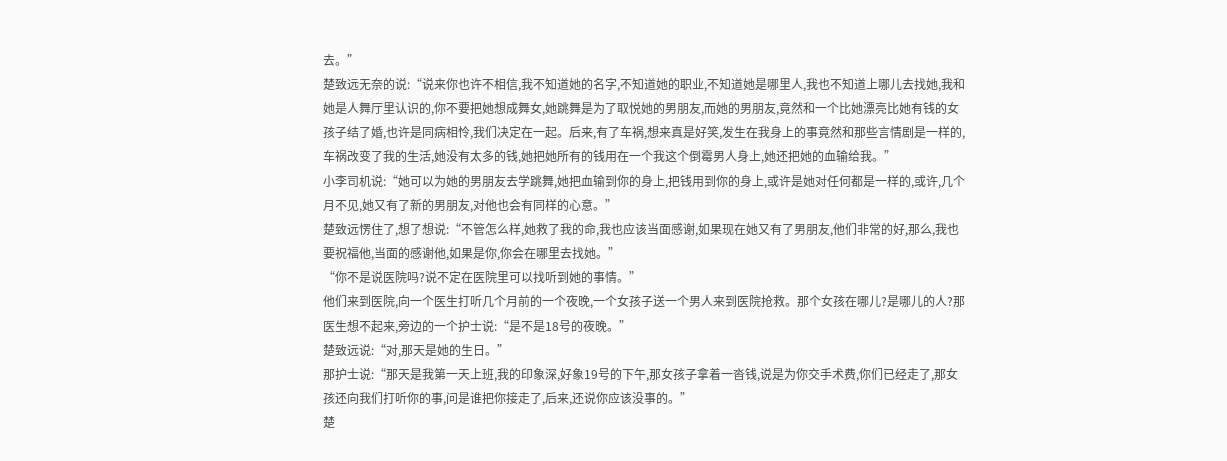去。”
楚致远无奈的说:“说来你也许不相信,我不知道她的名字,不知道她的职业,不知道她是哪里人,我也不知道上哪儿去找她,我和她是人舞厅里认识的,你不要把她想成舞女,她跳舞是为了取悦她的男朋友,而她的男朋友,竟然和一个比她漂亮比她有钱的女孩子结了婚,也许是同病相怜,我们决定在一起。后来,有了车祸,想来真是好笑,发生在我身上的事竟然和那些言情剧是一样的,车祸改变了我的生活,她没有太多的钱,她把她所有的钱用在一个我这个倒霉男人身上,她还把她的血输给我。”
小李司机说:“她可以为她的男朋友去学跳舞,她把血输到你的身上,把钱用到你的身上,或许是她对任何都是一样的,或许,几个月不见,她又有了新的男朋友,对他也会有同样的心意。”
楚致远愣住了,想了想说:“不管怎么样,她救了我的命,我也应该当面感谢,如果现在她又有了男朋友,他们非常的好,那么,我也要祝福他,当面的感谢他,如果是你,你会在哪里去找她。”
“你不是说医院吗?说不定在医院里可以找听到她的事情。”
他们来到医院,向一个医生打听几个月前的一个夜晚,一个女孩子送一个男人来到医院抢救。那个女孩在哪儿?是哪儿的人?那医生想不起来,旁边的一个护士说:“是不是18号的夜晚。”
楚致远说:“对,那天是她的生日。”
那护士说:“那天是我第一天上班,我的印象深,好象19号的下午,那女孩子拿着一沓钱,说是为你交手术费,你们已经走了,那女孩还向我们打听你的事,问是谁把你接走了,后来,还说你应该没事的。”
楚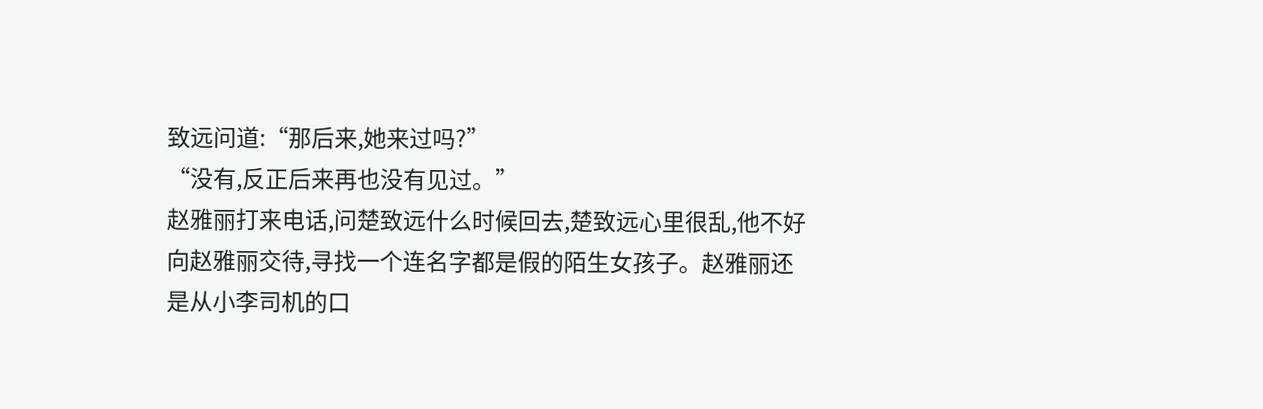致远问道:“那后来,她来过吗?”
“没有,反正后来再也没有见过。”
赵雅丽打来电话,问楚致远什么时候回去,楚致远心里很乱,他不好向赵雅丽交待,寻找一个连名字都是假的陌生女孩子。赵雅丽还是从小李司机的口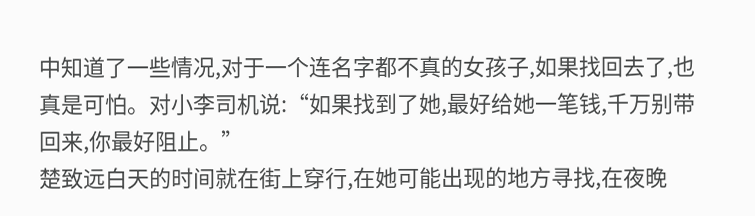中知道了一些情况,对于一个连名字都不真的女孩子,如果找回去了,也真是可怕。对小李司机说:“如果找到了她,最好给她一笔钱,千万别带回来,你最好阻止。”
楚致远白天的时间就在街上穿行,在她可能出现的地方寻找,在夜晚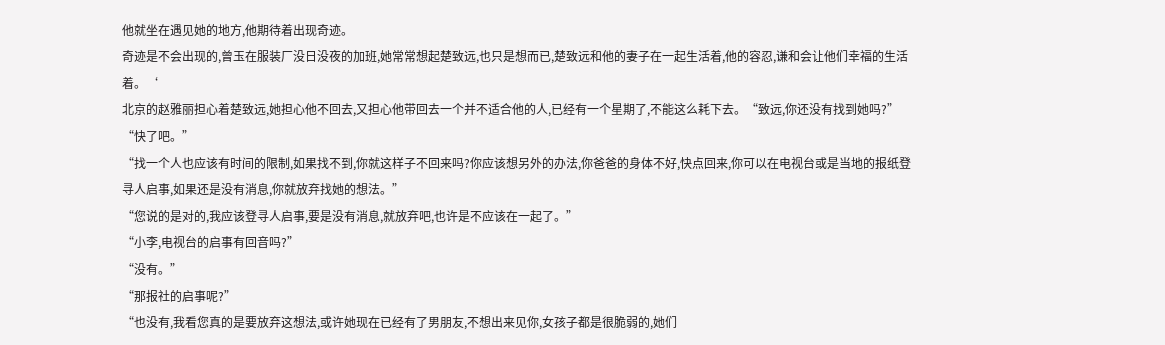他就坐在遇见她的地方,他期待着出现奇迹。
奇迹是不会出现的,曾玉在服装厂没日没夜的加班,她常常想起楚致远,也只是想而已,楚致远和他的妻子在一起生活着,他的容忍,谦和会让他们幸福的生活着。‘
北京的赵雅丽担心着楚致远,她担心他不回去,又担心他带回去一个并不适合他的人,已经有一个星期了,不能这么耗下去。“致远,你还没有找到她吗?”
“快了吧。”
“找一个人也应该有时间的限制,如果找不到,你就这样子不回来吗?你应该想另外的办法,你爸爸的身体不好,快点回来,你可以在电视台或是当地的报纸登寻人启事,如果还是没有消息,你就放弃找她的想法。”
“您说的是对的,我应该登寻人启事,要是没有消息,就放弃吧,也许是不应该在一起了。”
“小李,电视台的启事有回音吗?”
“没有。”
“那报社的启事呢?”
“也没有,我看您真的是要放弃这想法,或许她现在已经有了男朋友,不想出来见你,女孩子都是很脆弱的,她们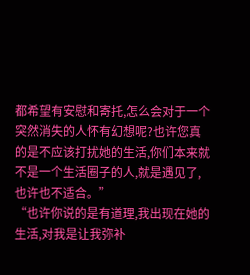都希望有安慰和寄托,怎么会对于一个突然消失的人怀有幻想呢?也许您真的是不应该打扰她的生活,你们本来就不是一个生活圈子的人,就是遇见了,也许也不适合。”
“也许你说的是有道理,我出现在她的生活,对我是让我弥补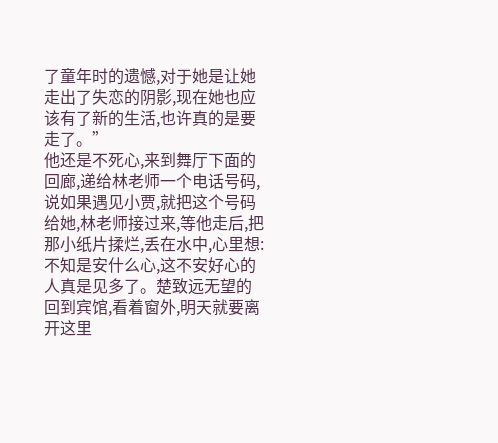了童年时的遗憾,对于她是让她走出了失恋的阴影,现在她也应该有了新的生活,也许真的是要走了。”
他还是不死心,来到舞厅下面的回廊,递给林老师一个电话号码,说如果遇见小贾,就把这个号码给她,林老师接过来,等他走后,把那小纸片揉烂,丢在水中,心里想:不知是安什么心,这不安好心的人真是见多了。楚致远无望的回到宾馆,看着窗外,明天就要离开这里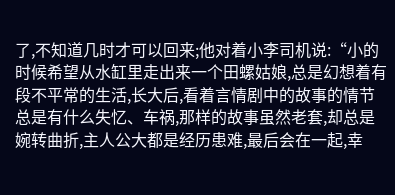了,不知道几时才可以回来;他对着小李司机说:“小的时候希望从水缸里走出来一个田螺姑娘,总是幻想着有段不平常的生活,长大后,看着言情剧中的故事的情节总是有什么失忆、车祸,那样的故事虽然老套,却总是婉转曲折,主人公大都是经历患难,最后会在一起,幸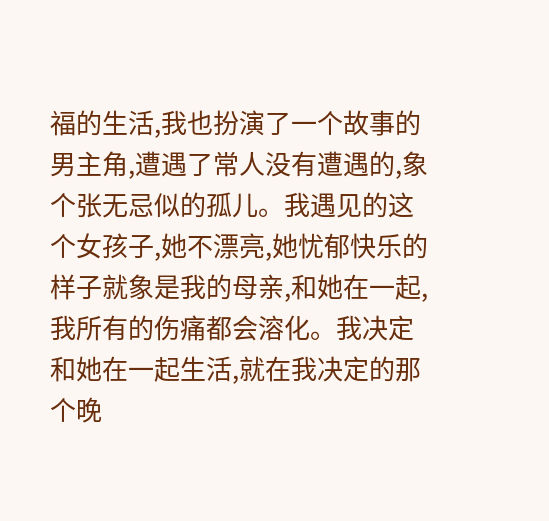福的生活,我也扮演了一个故事的男主角,遭遇了常人没有遭遇的,象个张无忌似的孤儿。我遇见的这个女孩子,她不漂亮,她忧郁快乐的样子就象是我的母亲,和她在一起,我所有的伤痛都会溶化。我决定和她在一起生活,就在我决定的那个晚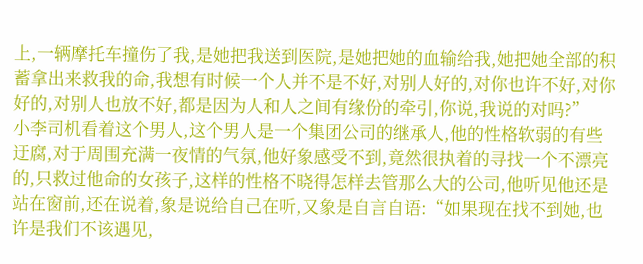上,一辆摩托车撞伤了我,是她把我送到医院,是她把她的血输给我,她把她全部的积蓄拿出来救我的命,我想有时候一个人并不是不好,对别人好的,对你也许不好,对你好的,对别人也放不好,都是因为人和人之间有缘份的牵引,你说,我说的对吗?”
小李司机看着这个男人,这个男人是一个集团公司的继承人,他的性格软弱的有些迂腐,对于周围充满一夜情的气氛,他好象感受不到,竟然很执着的寻找一个不漂亮的,只救过他命的女孩子,这样的性格不晓得怎样去管那么大的公司,他听见他还是站在窗前,还在说着,象是说给自己在听,又象是自言自语:“如果现在找不到她,也许是我们不该遇见,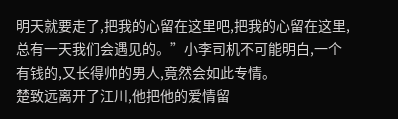明天就要走了,把我的心留在这里吧,把我的心留在这里,总有一天我们会遇见的。”小李司机不可能明白,一个有钱的,又长得帅的男人,竟然会如此专情。
楚致远离开了江川,他把他的爱情留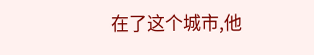在了这个城市,他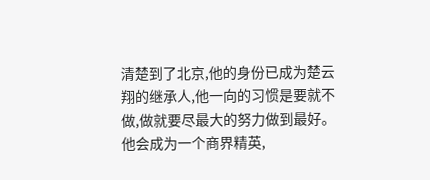清楚到了北京,他的身份已成为楚云翔的继承人,他一向的习惯是要就不做,做就要尽最大的努力做到最好。
他会成为一个商界精英,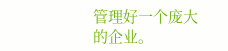管理好一个庞大的企业。